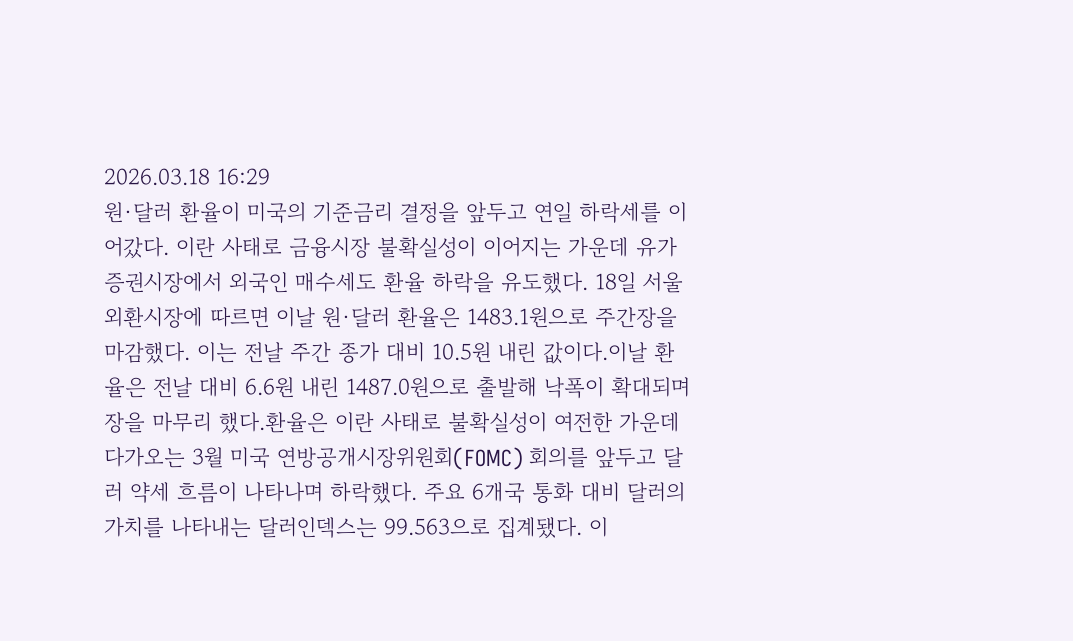2026.03.18 16:29
원·달러 환율이 미국의 기준금리 결정을 앞두고 연일 하락세를 이어갔다. 이란 사태로 금융시장 불확실성이 이어지는 가운데 유가증권시장에서 외국인 매수세도 환율 하락을 유도했다. 18일 서울 외환시장에 따르면 이날 원·달러 환율은 1483.1원으로 주간장을 마감했다. 이는 전날 주간 종가 대비 10.5원 내린 값이다.이날 환율은 전날 대비 6.6원 내린 1487.0원으로 출발해 낙폭이 확대되며 장을 마무리 했다.환율은 이란 사태로 불확실성이 여전한 가운데 다가오는 3월 미국 연방공개시장위원회(FOMC) 회의를 앞두고 달러 약세 흐름이 나타나며 하락했다. 주요 6개국 통화 대비 달러의 가치를 나타내는 달러인덱스는 99.563으로 집계됐다. 이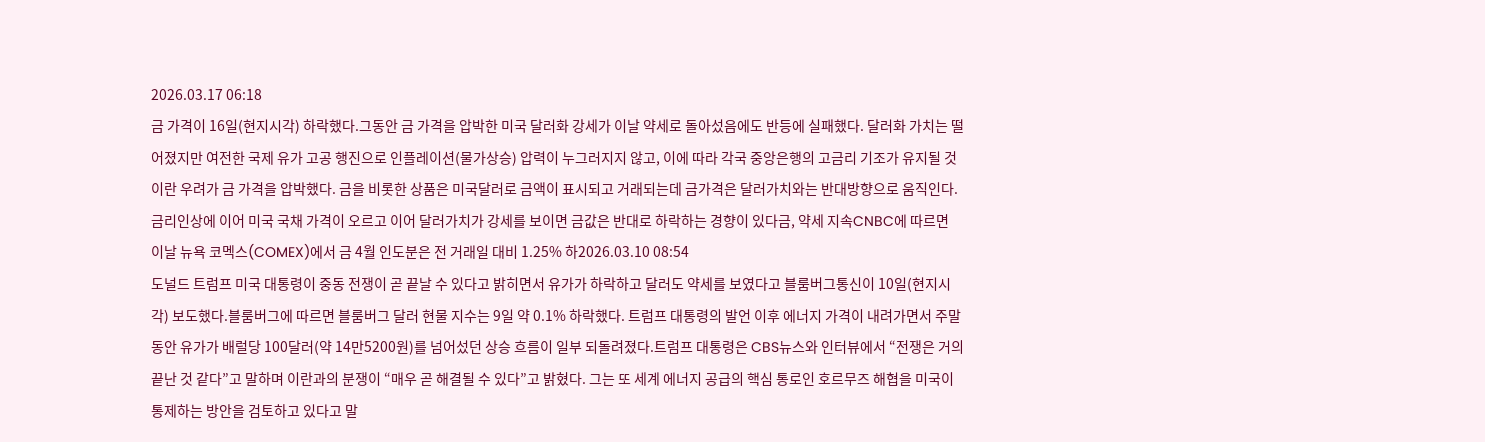2026.03.17 06:18
금 가격이 16일(현지시각) 하락했다.그동안 금 가격을 압박한 미국 달러화 강세가 이날 약세로 돌아섰음에도 반등에 실패했다. 달러화 가치는 떨어졌지만 여전한 국제 유가 고공 행진으로 인플레이션(물가상승) 압력이 누그러지지 않고, 이에 따라 각국 중앙은행의 고금리 기조가 유지될 것이란 우려가 금 가격을 압박했다. 금을 비롯한 상품은 미국달러로 금액이 표시되고 거래되는데 금가격은 달러가치와는 반대방향으로 움직인다. 금리인상에 이어 미국 국채 가격이 오르고 이어 달러가치가 강세를 보이면 금값은 반대로 하락하는 경향이 있다금, 약세 지속CNBC에 따르면 이날 뉴욕 코멕스(COMEX)에서 금 4월 인도분은 전 거래일 대비 1.25% 하2026.03.10 08:54
도널드 트럼프 미국 대통령이 중동 전쟁이 곧 끝날 수 있다고 밝히면서 유가가 하락하고 달러도 약세를 보였다고 블룸버그통신이 10일(현지시각) 보도했다.블룸버그에 따르면 블룸버그 달러 현물 지수는 9일 약 0.1% 하락했다. 트럼프 대통령의 발언 이후 에너지 가격이 내려가면서 주말 동안 유가가 배럴당 100달러(약 14만5200원)를 넘어섰던 상승 흐름이 일부 되돌려졌다.트럼프 대통령은 CBS뉴스와 인터뷰에서 “전쟁은 거의 끝난 것 같다”고 말하며 이란과의 분쟁이 “매우 곧 해결될 수 있다”고 밝혔다. 그는 또 세계 에너지 공급의 핵심 통로인 호르무즈 해협을 미국이 통제하는 방안을 검토하고 있다고 말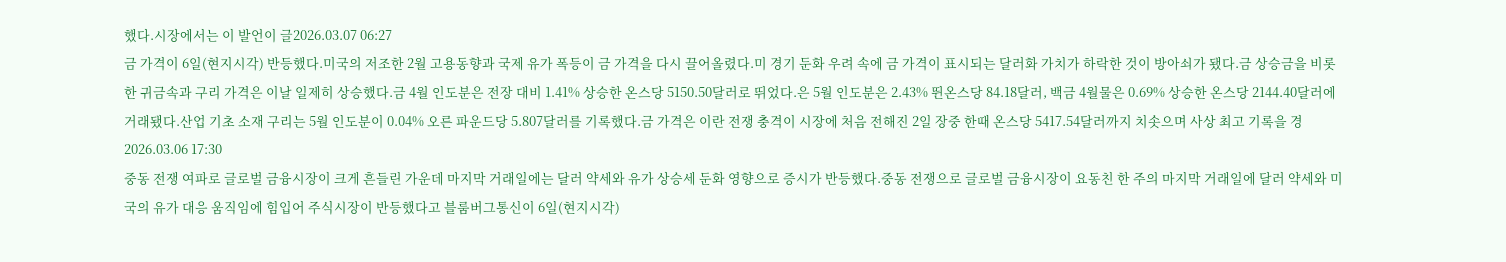했다.시장에서는 이 발언이 글2026.03.07 06:27
금 가격이 6일(현지시각) 반등했다.미국의 저조한 2월 고용동향과 국제 유가 폭등이 금 가격을 다시 끌어올렸다.미 경기 둔화 우려 속에 금 가격이 표시되는 달러화 가치가 하락한 것이 방아쇠가 됐다.금 상승금을 비롯한 귀금속과 구리 가격은 이날 일제히 상승했다.금 4월 인도분은 전장 대비 1.41% 상승한 온스당 5150.50달러로 뛰었다.은 5월 인도분은 2.43% 뛴온스당 84.18달러, 백금 4월물은 0.69% 상승한 온스당 2144.40달러에 거래됐다.산업 기초 소재 구리는 5월 인도분이 0.04% 오른 파운드당 5.807달러를 기록했다.금 가격은 이란 전쟁 충격이 시장에 처음 전해진 2일 장중 한때 온스당 5417.54달러까지 치솟으며 사상 최고 기록을 경2026.03.06 17:30
중동 전쟁 여파로 글로벌 금융시장이 크게 흔들린 가운데 마지막 거래일에는 달러 약세와 유가 상승세 둔화 영향으로 증시가 반등했다.중동 전쟁으로 글로벌 금융시장이 요동친 한 주의 마지막 거래일에 달러 약세와 미국의 유가 대응 움직임에 힘입어 주식시장이 반등했다고 블룸버그통신이 6일(현지시각)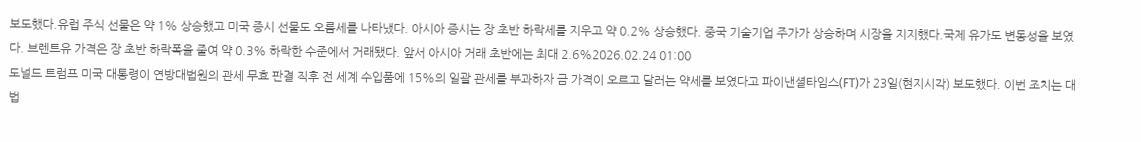보도했다.유럽 주식 선물은 약 1% 상승했고 미국 증시 선물도 오름세를 나타냈다. 아시아 증시는 장 초반 하락세를 지우고 약 0.2% 상승했다. 중국 기술기업 주가가 상승하며 시장을 지지했다.국제 유가도 변동성을 보였다. 브렌트유 가격은 장 초반 하락폭을 줄여 약 0.3% 하락한 수준에서 거래됐다. 앞서 아시아 거래 초반에는 최대 2.6%2026.02.24 01:00
도널드 트럼프 미국 대통령이 연방대법원의 관세 무효 판결 직후 전 세계 수입품에 15%의 일괄 관세를 부과하자 금 가격이 오르고 달러는 약세를 보였다고 파이낸셜타임스(FT)가 23일(현지시각) 보도했다. 이번 조치는 대법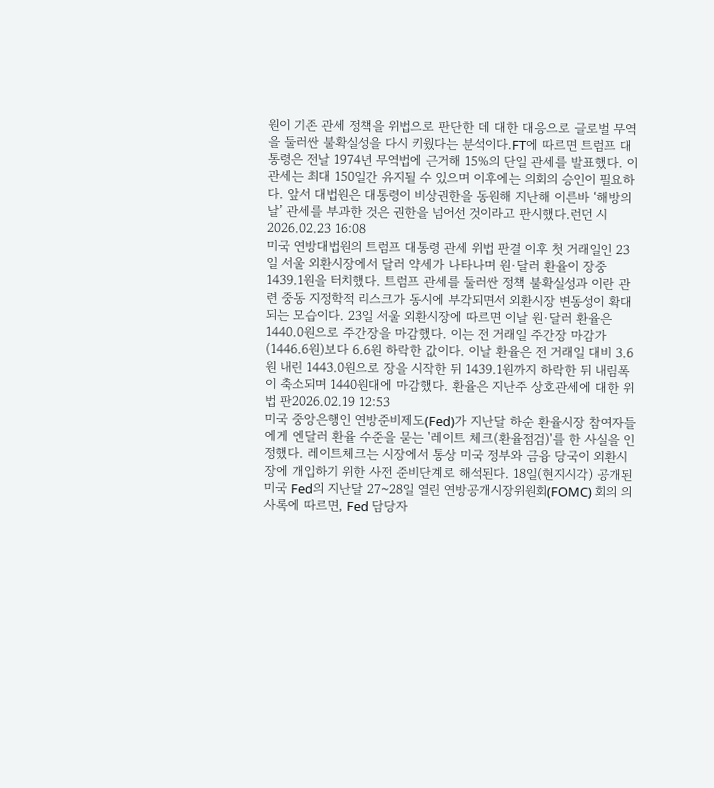원이 기존 관세 정책을 위법으로 판단한 데 대한 대응으로 글로벌 무역을 둘러싼 불확실성을 다시 키웠다는 분석이다.FT에 따르면 트럼프 대통령은 전날 1974년 무역법에 근거해 15%의 단일 관세를 발표했다. 이 관세는 최대 150일간 유지될 수 있으며 이후에는 의회의 승인이 필요하다. 앞서 대법원은 대통령이 비상권한을 동원해 지난해 이른바 ‘해방의 날’ 관세를 부과한 것은 권한을 넘어선 것이라고 판시했다.런던 시2026.02.23 16:08
미국 연방대법원의 트럼프 대통령 관세 위법 판결 이후 첫 거래일인 23일 서울 외환시장에서 달러 약세가 나타나며 원·달러 환율이 장중 1439.1원을 터치했다. 트럼프 관세를 둘러싼 정책 불확실성과 이란 관련 중동 지정학적 리스크가 동시에 부각되면서 외환시장 변동성이 확대되는 모습이다. 23일 서울 외환시장에 따르면 이날 원·달러 환율은 1440.0원으로 주간장을 마감했다. 이는 전 거래일 주간장 마감가(1446.6원)보다 6.6원 하락한 값이다. 이날 환율은 전 거래일 대비 3.6원 내린 1443.0원으로 장을 시작한 뒤 1439.1원까지 하락한 뒤 내림폭이 축소되며 1440원대에 마감했다. 환율은 지난주 상호관세에 대한 위법 판2026.02.19 12:53
미국 중앙은행인 연방준비제도(Fed)가 지난달 하순 환율시장 참여자들에게 엔달러 환율 수준을 묻는 '레이트 체크(환율점검)'를 한 사실을 인정했다. 레이트체크는 시장에서 통상 미국 정부와 금융 당국이 외환시장에 개입하기 위한 사전 준비단계로 해석된다. 18일(현지시각) 공개된 미국 Fed의 지난달 27~28일 열린 연방공개시장위원회(FOMC) 회의 의사록에 따르면, Fed 담당자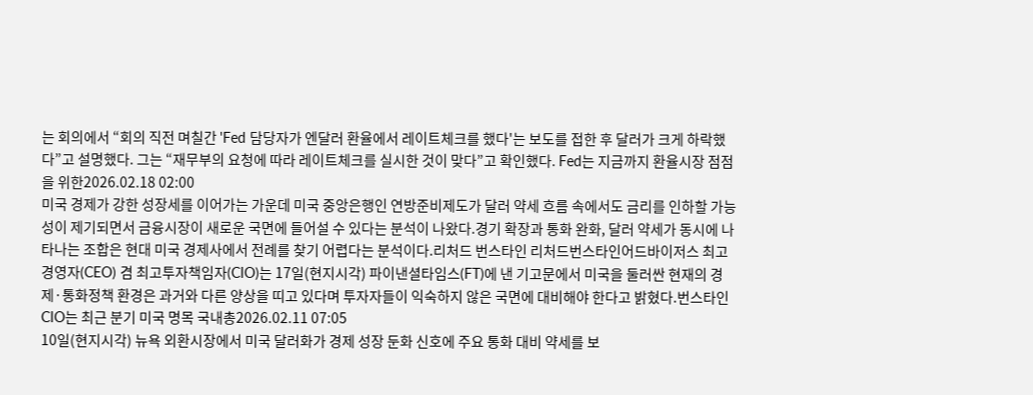는 회의에서 “회의 직전 며칠간 'Fed 담당자가 엔달러 환율에서 레이트체크를 했다'는 보도를 접한 후 달러가 크게 하락했다”고 설명했다. 그는 “재무부의 요청에 따라 레이트체크를 실시한 것이 맞다”고 확인했다. Fed는 지금까지 환율시장 점점을 위한2026.02.18 02:00
미국 경제가 강한 성장세를 이어가는 가운데 미국 중앙은행인 연방준비제도가 달러 약세 흐름 속에서도 금리를 인하할 가능성이 제기되면서 금융시장이 새로운 국면에 들어설 수 있다는 분석이 나왔다.경기 확장과 통화 완화, 달러 약세가 동시에 나타나는 조합은 현대 미국 경제사에서 전례를 찾기 어렵다는 분석이다.리처드 번스타인 리처드번스타인어드바이저스 최고경영자(CEO) 겸 최고투자책임자(CIO)는 17일(현지시각) 파이낸셜타임스(FT)에 낸 기고문에서 미국을 둘러싼 현재의 경제·통화정책 환경은 과거와 다른 양상을 띠고 있다며 투자자들이 익숙하지 않은 국면에 대비해야 한다고 밝혔다.번스타인 CIO는 최근 분기 미국 명목 국내총2026.02.11 07:05
10일(현지시각) 뉴욕 외환시장에서 미국 달러화가 경제 성장 둔화 신호에 주요 통화 대비 약세를 보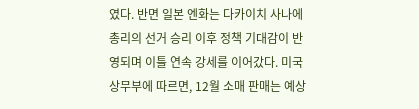였다. 반면 일본 엔화는 다카이치 사나에 총리의 선거 승리 이후 정책 기대감이 반영되며 이틀 연속 강세를 이어갔다. 미국 상무부에 따르면, 12월 소매 판매는 예상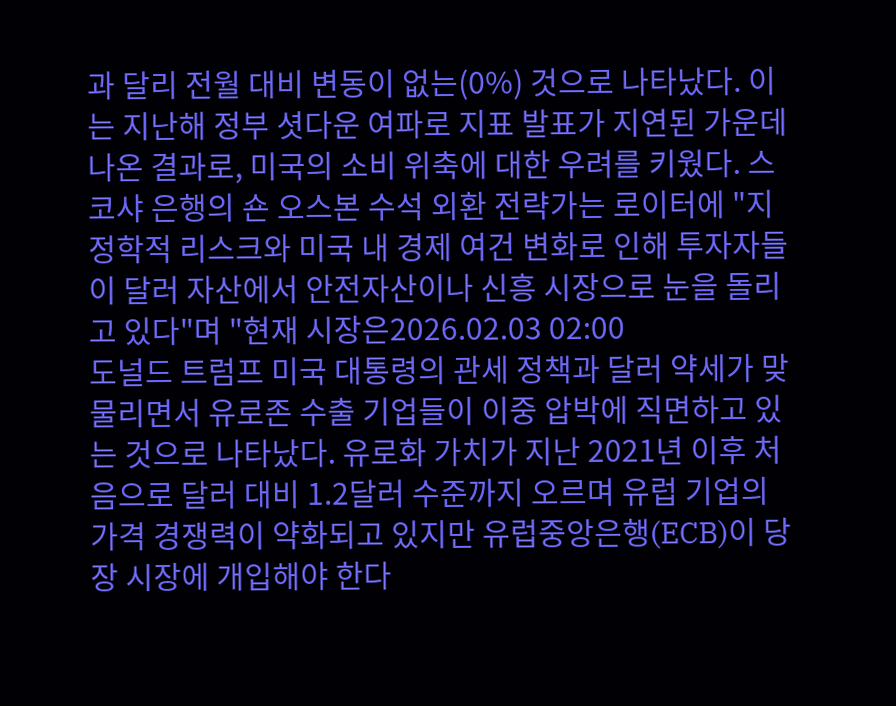과 달리 전월 대비 변동이 없는(0%) 것으로 나타났다. 이는 지난해 정부 셧다운 여파로 지표 발표가 지연된 가운데 나온 결과로, 미국의 소비 위축에 대한 우려를 키웠다. 스코샤 은행의 숀 오스본 수석 외환 전략가는 로이터에 "지정학적 리스크와 미국 내 경제 여건 변화로 인해 투자자들이 달러 자산에서 안전자산이나 신흥 시장으로 눈을 돌리고 있다"며 "현재 시장은2026.02.03 02:00
도널드 트럼프 미국 대통령의 관세 정책과 달러 약세가 맞물리면서 유로존 수출 기업들이 이중 압박에 직면하고 있는 것으로 나타났다. 유로화 가치가 지난 2021년 이후 처음으로 달러 대비 1.2달러 수준까지 오르며 유럽 기업의 가격 경쟁력이 약화되고 있지만 유럽중앙은행(ECB)이 당장 시장에 개입해야 한다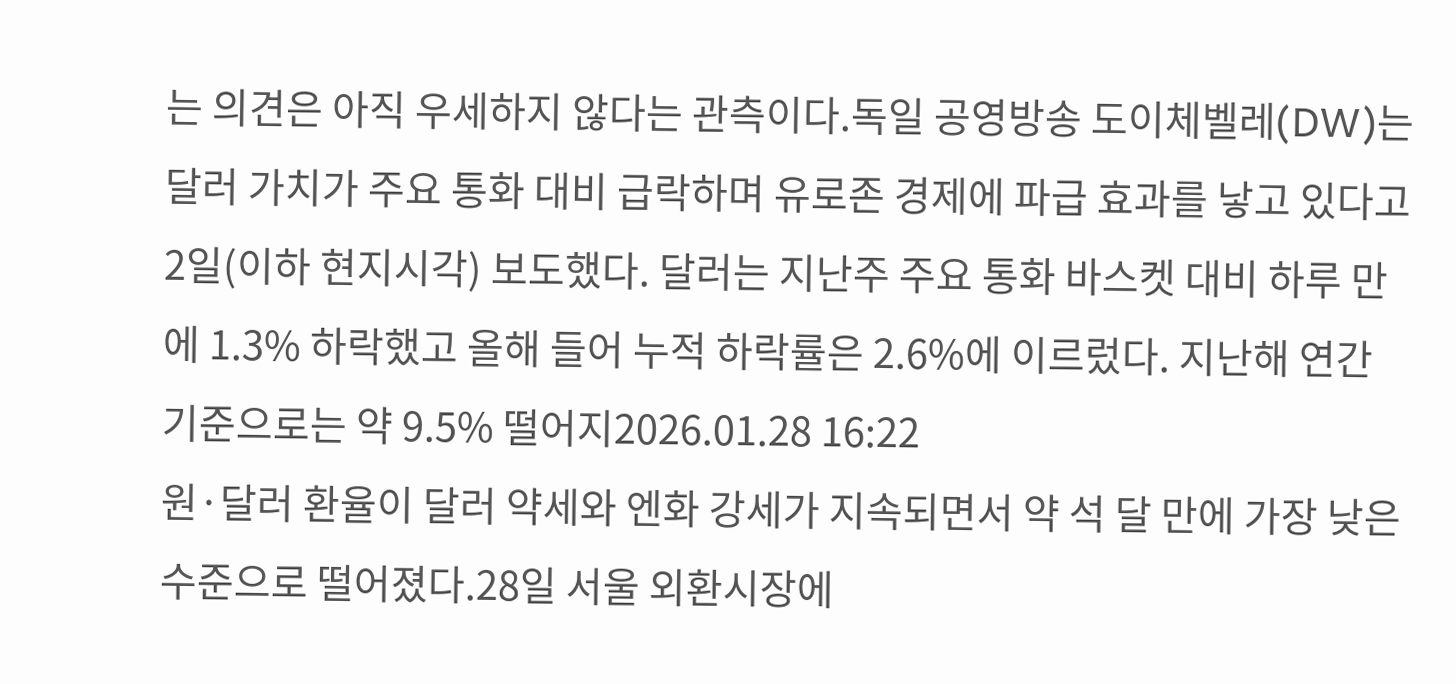는 의견은 아직 우세하지 않다는 관측이다.독일 공영방송 도이체벨레(DW)는 달러 가치가 주요 통화 대비 급락하며 유로존 경제에 파급 효과를 낳고 있다고 2일(이하 현지시각) 보도했다. 달러는 지난주 주요 통화 바스켓 대비 하루 만에 1.3% 하락했고 올해 들어 누적 하락률은 2.6%에 이르렀다. 지난해 연간 기준으로는 약 9.5% 떨어지2026.01.28 16:22
원·달러 환율이 달러 약세와 엔화 강세가 지속되면서 약 석 달 만에 가장 낮은 수준으로 떨어졌다.28일 서울 외환시장에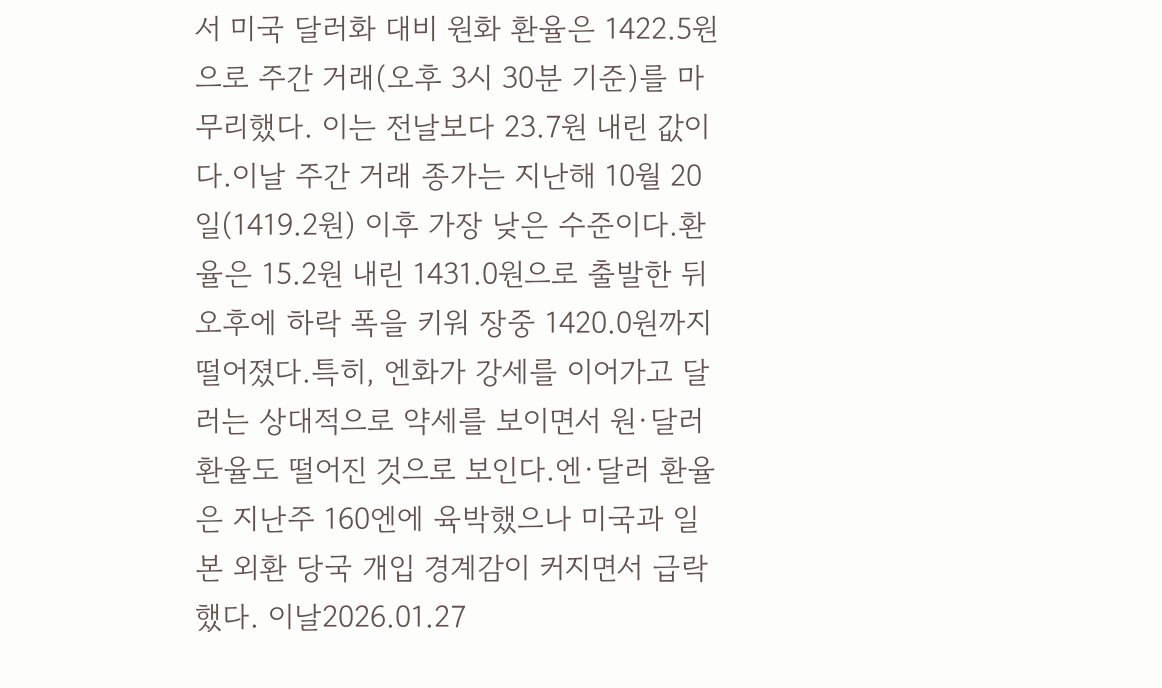서 미국 달러화 대비 원화 환율은 1422.5원으로 주간 거래(오후 3시 30분 기준)를 마무리했다. 이는 전날보다 23.7원 내린 값이다.이날 주간 거래 종가는 지난해 10월 20일(1419.2원) 이후 가장 낮은 수준이다.환율은 15.2원 내린 1431.0원으로 출발한 뒤 오후에 하락 폭을 키워 장중 1420.0원까지 떨어졌다.특히, 엔화가 강세를 이어가고 달러는 상대적으로 약세를 보이면서 원·달러 환율도 떨어진 것으로 보인다.엔·달러 환율은 지난주 160엔에 육박했으나 미국과 일본 외환 당국 개입 경계감이 커지면서 급락했다. 이날2026.01.27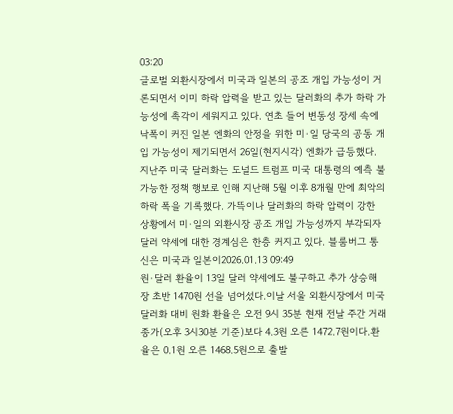03:20
글로벌 외환시장에서 미국과 일본의 공조 개입 가능성이 거론되면서 이미 하락 압력을 받고 있는 달러화의 추가 하락 가능성에 촉각이 세워지고 있다. 연초 들어 변동성 장세 속에 낙폭이 커진 일본 엔화의 안정을 위한 미·일 당국의 공동 개입 가능성이 제기되면서 26일(현지시각) 엔화가 급등했다. 지난주 미국 달러화는 도널드 트럼프 미국 대통령의 예측 불가능한 정책 행보로 인해 지난해 5월 이후 8개월 만에 최악의 하락 폭을 기록했다. 가뜩이나 달러화의 하락 압력이 강한 상황에서 미·일의 외환시장 공조 개입 가능성까지 부각되자 달러 약세에 대한 경계심은 한층 커지고 있다. 블룸버그 통신은 미국과 일본이2026.01.13 09:49
원·달러 환율이 13일 달러 약세에도 불구하고 추가 상승해 장 초반 1470원 선을 넘어섰다.이날 서울 외환시장에서 미국 달러화 대비 원화 환율은 오전 9시 35분 현재 전날 주간 거래 종가(오후 3시30분 기준)보다 4.3원 오른 1472.7원이다.환율은 0.1원 오른 1468.5원으로 출발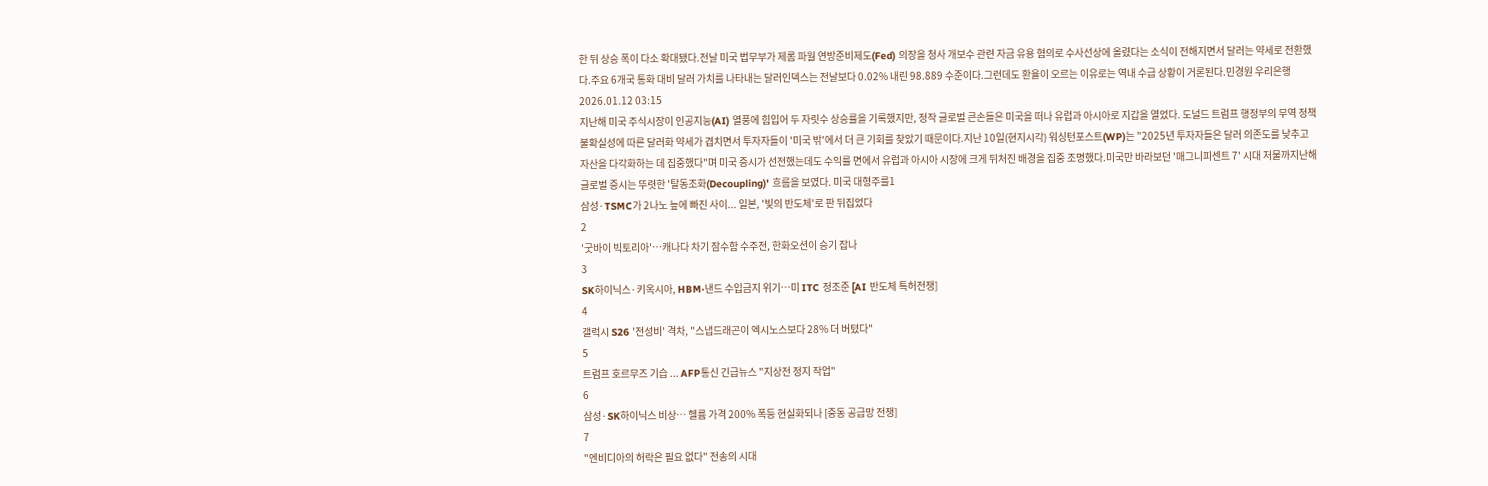한 뒤 상승 폭이 다소 확대됐다.전날 미국 법무부가 제롬 파월 연방준비제도(Fed) 의장을 청사 개보수 관련 자금 유용 혐의로 수사선상에 올렸다는 소식이 전해지면서 달러는 약세로 전환했다.주요 6개국 통화 대비 달러 가치를 나타내는 달러인덱스는 전날보다 0.02% 내린 98.889 수준이다.그런데도 환율이 오르는 이유로는 역내 수급 상황이 거론된다.민경원 우리은행2026.01.12 03:15
지난해 미국 주식시장이 인공지능(AI) 열풍에 힘입어 두 자릿수 상승률을 기록했지만, 정작 글로벌 큰손들은 미국을 떠나 유럽과 아시아로 지갑을 열었다. 도널드 트럼프 행정부의 무역 정책 불확실성에 따른 달러화 약세가 겹치면서 투자자들이 '미국 밖'에서 더 큰 기회를 찾았기 때문이다.지난 10일(현지시각) 워싱턴포스트(WP)는 "2025년 투자자들은 달러 의존도를 낮추고 자산을 다각화하는 데 집중했다"며 미국 증시가 선전했는데도 수익률 면에서 유럽과 아시아 시장에 크게 뒤처진 배경을 집중 조명했다.미국만 바라보던 '매그니피센트 7' 시대 저물까지난해 글로벌 증시는 뚜렷한 '탈동조화(Decoupling)' 흐름을 보였다. 미국 대형주를1
삼성·TSMC가 2나노 늪에 빠진 사이... 일본, '빛의 반도체'로 판 뒤집었다
2
'굿바이 빅토리아'…캐나다 차기 잠수함 수주전, 한화오션이 승기 잡나
3
SK하이닉스·키옥시아, HBM·낸드 수입금지 위기…미 ITC 정조준 [AI 반도체 특허전쟁]
4
갤럭시 S26 '전성비' 격차, "스냅드래곤이 엑시노스보다 28% 더 버텼다"
5
트럼프 호르무즈 기습 ... AFP통신 긴급뉴스 "지상전 정지 작업"
6
삼성·SK하이닉스 비상… 헬륨 가격 200% 폭등 현실화되나 [중동 공급망 전쟁]
7
"엔비디아의 허락은 필요 없다" 전송의 시대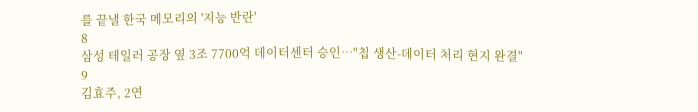를 끝낼 한국 메모리의 '지능 반란'
8
삼성 테일러 공장 옆 3조 7700억 데이터센터 승인…"칩 생산-데이터 처리 현지 완결"
9
김효주, 2연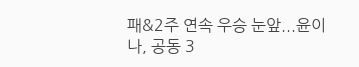패&2주 연속 우승 눈앞...윤이나, 공동 3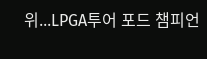위...LPGA투어 포드 챔피언